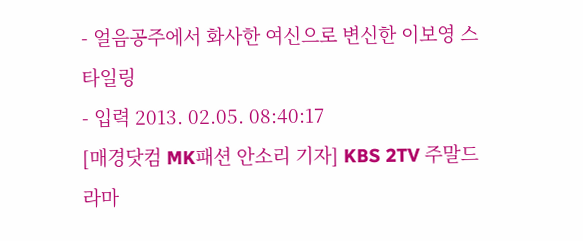- 얼음공주에서 화사한 여신으로 변신한 이보영 스타일링
- 입력 2013. 02.05. 08:40:17
[매경닷컴 MK패션 안소리 기자] KBS 2TV 주말드라마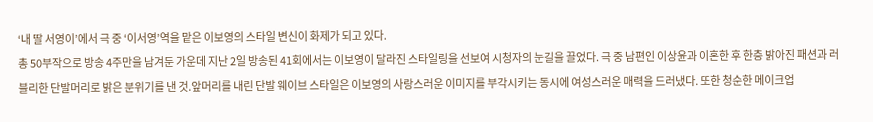‘내 딸 서영이’에서 극 중 ‘이서영’역을 맡은 이보영의 스타일 변신이 화제가 되고 있다.
총 50부작으로 방송 4주만을 남겨둔 가운데 지난 2일 방송된 41회에서는 이보영이 달라진 스타일링을 선보여 시청자의 눈길을 끌었다. 극 중 남편인 이상윤과 이혼한 후 한층 밝아진 패션과 러블리한 단발머리로 밝은 분위기를 낸 것.앞머리를 내린 단발 웨이브 스타일은 이보영의 사랑스러운 이미지를 부각시키는 동시에 여성스러운 매력을 드러냈다. 또한 청순한 메이크업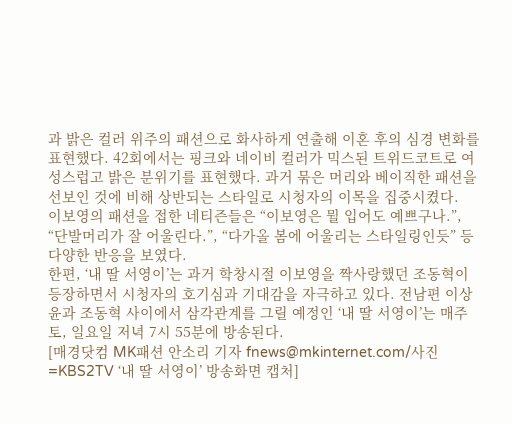과 밝은 컬러 위주의 패션으로 화사하게 연출해 이혼 후의 심경 변화를 표현했다. 42회에서는 핑크와 네이비 컬러가 믹스된 트위드코트로 여성스럽고 밝은 분위기를 표현했다. 과거 묶은 머리와 베이직한 패션을 선보인 것에 비해 상반되는 스타일로 시청자의 이목을 집중시켰다.
이보영의 패션을 접한 네티즌들은 “이보영은 뭘 입어도 예쁘구나.”, “단발머리가 잘 어울린다.”, “다가올 봄에 어울리는 스타일링인듯” 등 다양한 반응을 보였다.
한편, ‘내 딸 서영이’는 과거 학창시절 이보영을 짝사랑했던 조동혁이 등장하면서 시청자의 호기심과 기대감을 자극하고 있다. 전남편 이상윤과 조동혁 사이에서 삼각관계를 그릴 예정인 ‘내 딸 서영이’는 매주 토, 일요일 저녁 7시 55분에 방송된다.
[매경닷컴 MK패션 안소리 기자 fnews@mkinternet.com/사진=KBS2TV ‘내 딸 서영이’ 방송화면 캡처]